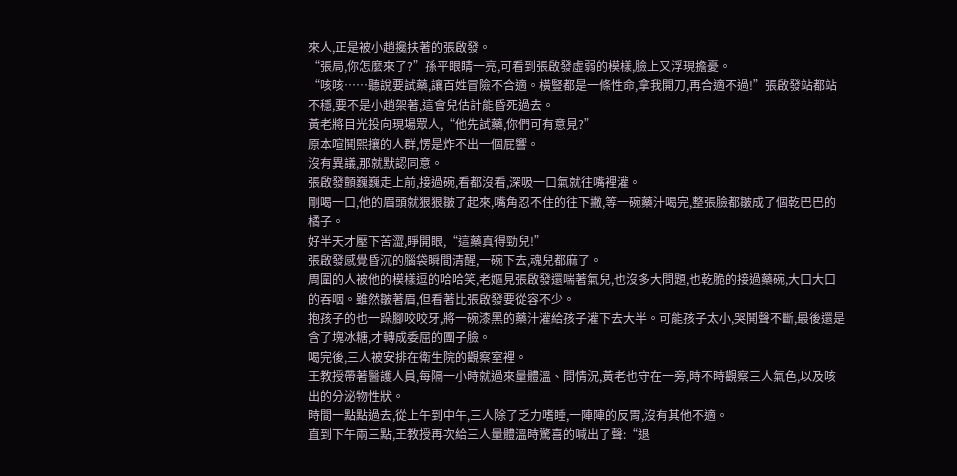來人,正是被小趙攙扶著的張啟發。
“張局,你怎麼來了?”孫平眼睛一亮,可看到張啟發虛弱的模樣,臉上又浮現擔憂。
“咳咳……聽說要試藥,讓百姓冒險不合適。橫豎都是一條性命,拿我開刀,再合適不過!”張啟發站都站不穩,要不是小趙架著,這會兒估計能昏死過去。
黃老將目光投向現場眾人,“他先試藥,你們可有意見?”
原本喧鬨熙攘的人群,愣是炸不出一個屁響。
沒有異議,那就默認同意。
張啟發顫巍巍走上前,接過碗,看都沒看,深吸一口氣就往嘴裡灌。
剛喝一口,他的眉頭就狠狠皺了起來,嘴角忍不住的往下撇,等一碗藥汁喝完,整張臉都皺成了個乾巴巴的橘子。
好半天才壓下苦澀,睜開眼,“這藥真得勁兒!”
張啟發感覺昏沉的腦袋瞬間清醒,一碗下去,魂兒都麻了。
周圍的人被他的模樣逗的哈哈笑,老嫗見張啟發還喘著氣兒,也沒多大問題,也乾脆的接過藥碗,大口大口的吞咽。雖然皺著眉,但看著比張啟發要從容不少。
抱孩子的也一跺腳咬咬牙,將一碗漆黑的藥汁灌給孩子灌下去大半。可能孩子太小,哭鬨聲不斷,最後還是含了塊冰糖,才轉成委屈的團子臉。
喝完後,三人被安排在衛生院的觀察室裡。
王教授帶著醫護人員,每隔一小時就過來量體溫、問情況,黃老也守在一旁,時不時觀察三人氣色,以及咳出的分泌物性狀。
時間一點點過去,從上午到中午,三人除了乏力嗜睡,一陣陣的反胃,沒有其他不適。
直到下午兩三點,王教授再次給三人量體溫時驚喜的喊出了聲:“退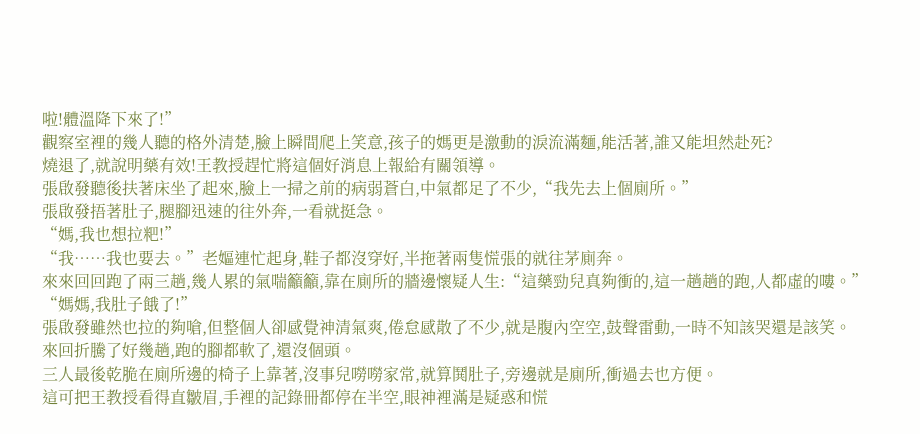啦!體溫降下來了!”
觀察室裡的幾人聽的格外清楚,臉上瞬間爬上笑意,孩子的媽更是激動的淚流滿麵,能活著,誰又能坦然赴死?
燒退了,就說明藥有效!王教授趕忙將這個好消息上報給有關領導。
張啟發聽後扶著床坐了起來,臉上一掃之前的病弱蒼白,中氣都足了不少,“我先去上個廁所。”
張啟發捂著肚子,腿腳迅速的往外奔,一看就挺急。
“媽,我也想拉粑!”
“我……我也要去。”老嫗連忙起身,鞋子都沒穿好,半拖著兩隻慌張的就往茅廁奔。
來來回回跑了兩三趟,幾人累的氣喘籲籲,靠在廁所的牆邊懷疑人生:“這藥勁兒真夠衝的,這一趟趟的跑,人都虛的嘍。”
“媽媽,我肚子餓了!”
張啟發雖然也拉的夠嗆,但整個人卻感覺神清氣爽,倦怠感散了不少,就是腹內空空,鼓聲雷動,一時不知該哭還是該笑。
來回折騰了好幾趟,跑的腳都軟了,還沒個頭。
三人最後乾脆在廁所邊的椅子上靠著,沒事兒嘮嘮家常,就算鬨肚子,旁邊就是廁所,衝過去也方便。
這可把王教授看得直皺眉,手裡的記錄冊都停在半空,眼神裡滿是疑惑和慌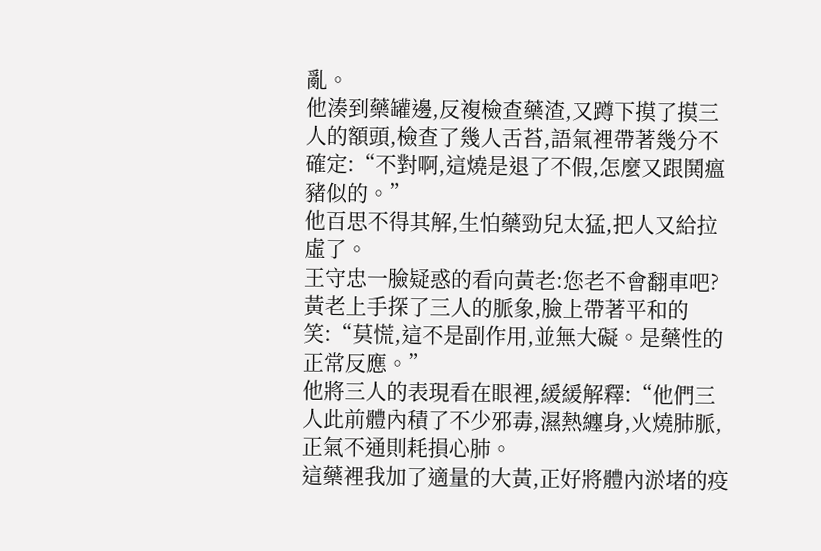亂。
他湊到藥罐邊,反複檢查藥渣,又蹲下摸了摸三人的額頭,檢查了幾人舌苔,語氣裡帶著幾分不確定:“不對啊,這燒是退了不假,怎麼又跟鬨瘟豬似的。”
他百思不得其解,生怕藥勁兒太猛,把人又給拉虛了。
王守忠一臉疑惑的看向黃老:您老不會翻車吧?
黃老上手探了三人的脈象,臉上帶著平和的笑:“莫慌,這不是副作用,並無大礙。是藥性的正常反應。”
他將三人的表現看在眼裡,緩緩解釋:“他們三人此前體內積了不少邪毒,濕熱纏身,火燒肺脈,正氣不通則耗損心肺。
這藥裡我加了適量的大黃,正好將體內淤堵的疫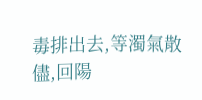毒排出去,等濁氣散儘,回陽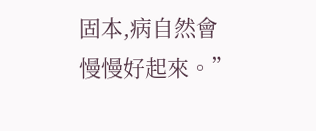固本,病自然會慢慢好起來。”